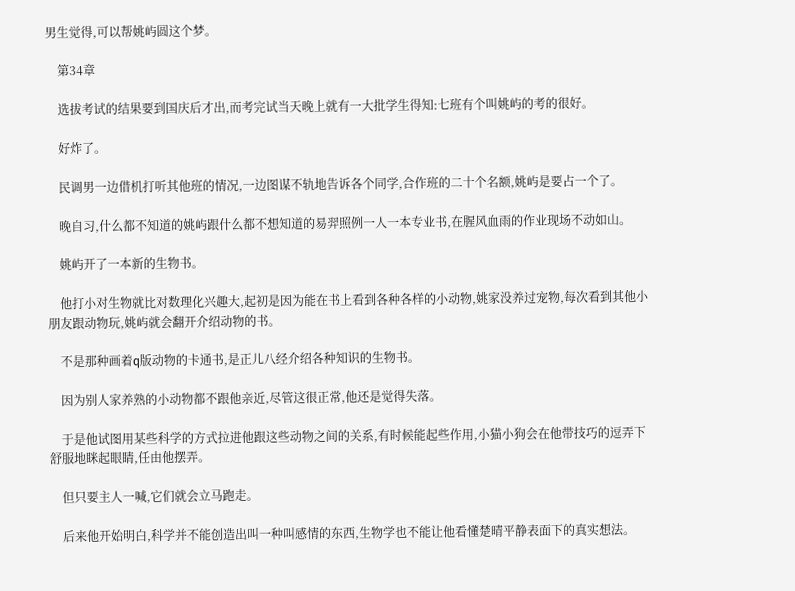男生觉得,可以帮姚屿圆这个梦。

    第34章

    选拔考试的结果要到国庆后才出,而考完试当天晚上就有一大批学生得知:七班有个叫姚屿的考的很好。

    好炸了。

    民调男一边借机打听其他班的情况,一边图谋不轨地告诉各个同学,合作班的二十个名额,姚屿是要占一个了。

    晚自习,什么都不知道的姚屿跟什么都不想知道的易羿照例一人一本专业书,在腥风血雨的作业现场不动如山。

    姚屿开了一本新的生物书。

    他打小对生物就比对数理化兴趣大,起初是因为能在书上看到各种各样的小动物,姚家没养过宠物,每次看到其他小朋友跟动物玩,姚屿就会翻开介绍动物的书。

    不是那种画着q版动物的卡通书,是正儿八经介绍各种知识的生物书。

    因为别人家养熟的小动物都不跟他亲近,尽管这很正常,他还是觉得失落。

    于是他试图用某些科学的方式拉进他跟这些动物之间的关系,有时候能起些作用,小猫小狗会在他带技巧的逗弄下舒服地眯起眼睛,任由他摆弄。

    但只要主人一喊,它们就会立马跑走。

    后来他开始明白,科学并不能创造出叫一种叫感情的东西,生物学也不能让他看懂楚晴平静表面下的真实想法。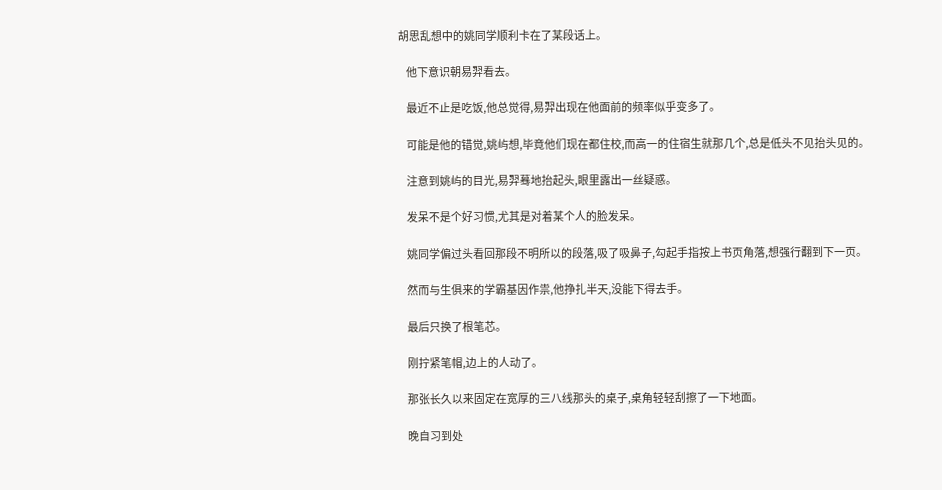胡思乱想中的姚同学顺利卡在了某段话上。

    他下意识朝易羿看去。

    最近不止是吃饭,他总觉得,易羿出现在他面前的频率似乎变多了。

    可能是他的错觉,姚屿想,毕竟他们现在都住校,而高一的住宿生就那几个,总是低头不见抬头见的。

    注意到姚屿的目光,易羿蓦地抬起头,眼里露出一丝疑惑。

    发呆不是个好习惯,尤其是对着某个人的脸发呆。

    姚同学偏过头看回那段不明所以的段落,吸了吸鼻子,勾起手指按上书页角落,想强行翻到下一页。

    然而与生俱来的学霸基因作祟,他挣扎半天,没能下得去手。

    最后只换了根笔芯。

    刚拧紧笔帽,边上的人动了。

    那张长久以来固定在宽厚的三八线那头的桌子,桌角轻轻刮擦了一下地面。

    晚自习到处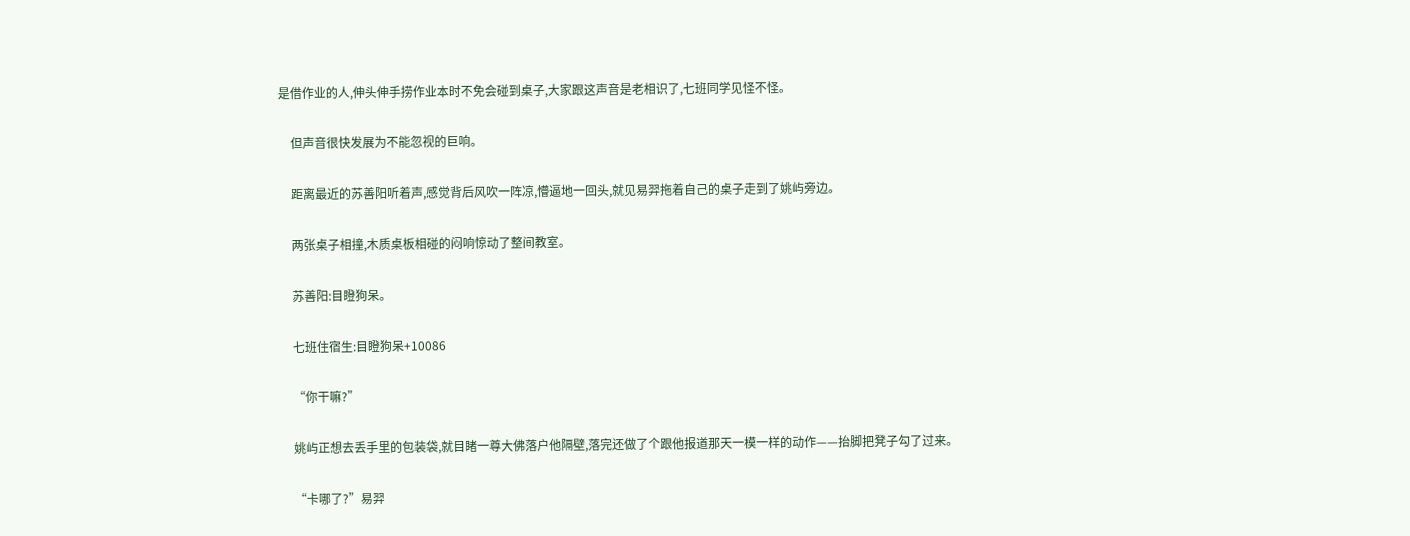是借作业的人,伸头伸手捞作业本时不免会碰到桌子,大家跟这声音是老相识了,七班同学见怪不怪。

    但声音很快发展为不能忽视的巨响。

    距离最近的苏善阳听着声,感觉背后风吹一阵凉,懵逼地一回头,就见易羿拖着自己的桌子走到了姚屿旁边。

    两张桌子相撞,木质桌板相碰的闷响惊动了整间教室。

    苏善阳:目瞪狗呆。

    七班住宿生:目瞪狗呆+10086

    “你干嘛?”

    姚屿正想去丢手里的包装袋,就目睹一尊大佛落户他隔壁,落完还做了个跟他报道那天一模一样的动作——抬脚把凳子勾了过来。

    “卡哪了?”易羿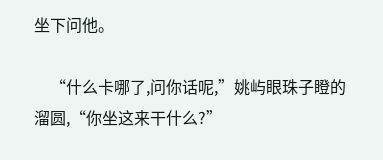坐下问他。

    “什么卡哪了,问你话呢,”姚屿眼珠子瞪的溜圆,“你坐这来干什么?”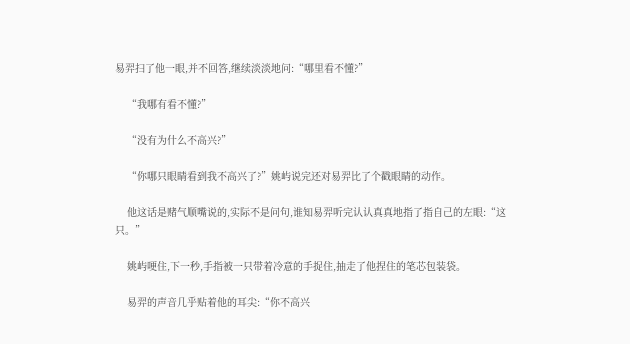易羿扫了他一眼,并不回答,继续淡淡地问:“哪里看不懂?”

    “我哪有看不懂?”

    “没有为什么不高兴?”

    “你哪只眼睛看到我不高兴了?”姚屿说完还对易羿比了个戳眼睛的动作。

    他这话是赌气顺嘴说的,实际不是问句,谁知易羿听完认认真真地指了指自己的左眼:“这只。”

    姚屿哽住,下一秒,手指被一只带着冷意的手捉住,抽走了他捏住的笔芯包装袋。

    易羿的声音几乎贴着他的耳尖:“你不高兴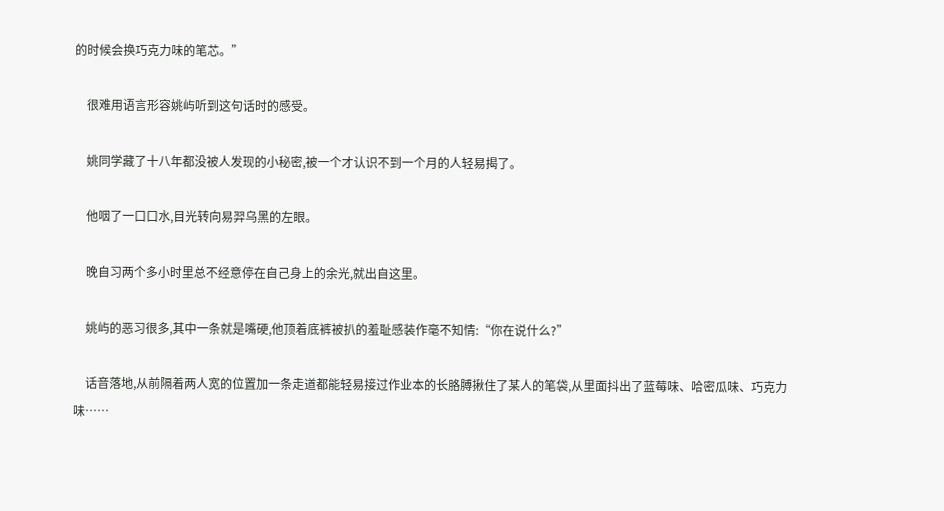的时候会换巧克力味的笔芯。”

    很难用语言形容姚屿听到这句话时的感受。

    姚同学藏了十八年都没被人发现的小秘密,被一个才认识不到一个月的人轻易揭了。

    他咽了一口口水,目光转向易羿乌黑的左眼。

    晚自习两个多小时里总不经意停在自己身上的余光,就出自这里。

    姚屿的恶习很多,其中一条就是嘴硬,他顶着底裤被扒的羞耻感装作毫不知情:“你在说什么?”

    话音落地,从前隔着两人宽的位置加一条走道都能轻易接过作业本的长胳膊揪住了某人的笔袋,从里面抖出了蓝莓味、哈密瓜味、巧克力味……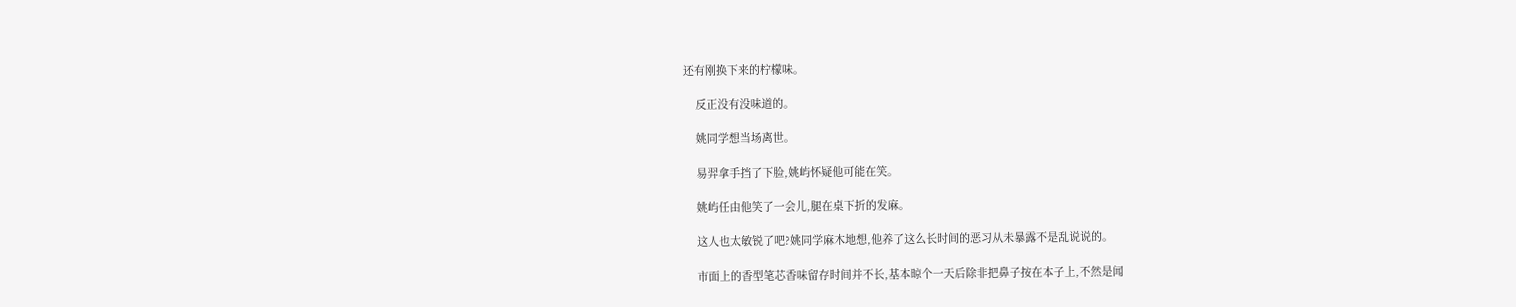还有刚换下来的柠檬味。

    反正没有没味道的。

    姚同学想当场离世。

    易羿拿手挡了下脸,姚屿怀疑他可能在笑。

    姚屿任由他笑了一会儿,腿在桌下折的发麻。

    这人也太敏锐了吧?姚同学麻木地想,他养了这么长时间的恶习从未暴露不是乱说说的。

    市面上的香型笔芯香味留存时间并不长,基本晾个一天后除非把鼻子按在本子上,不然是闻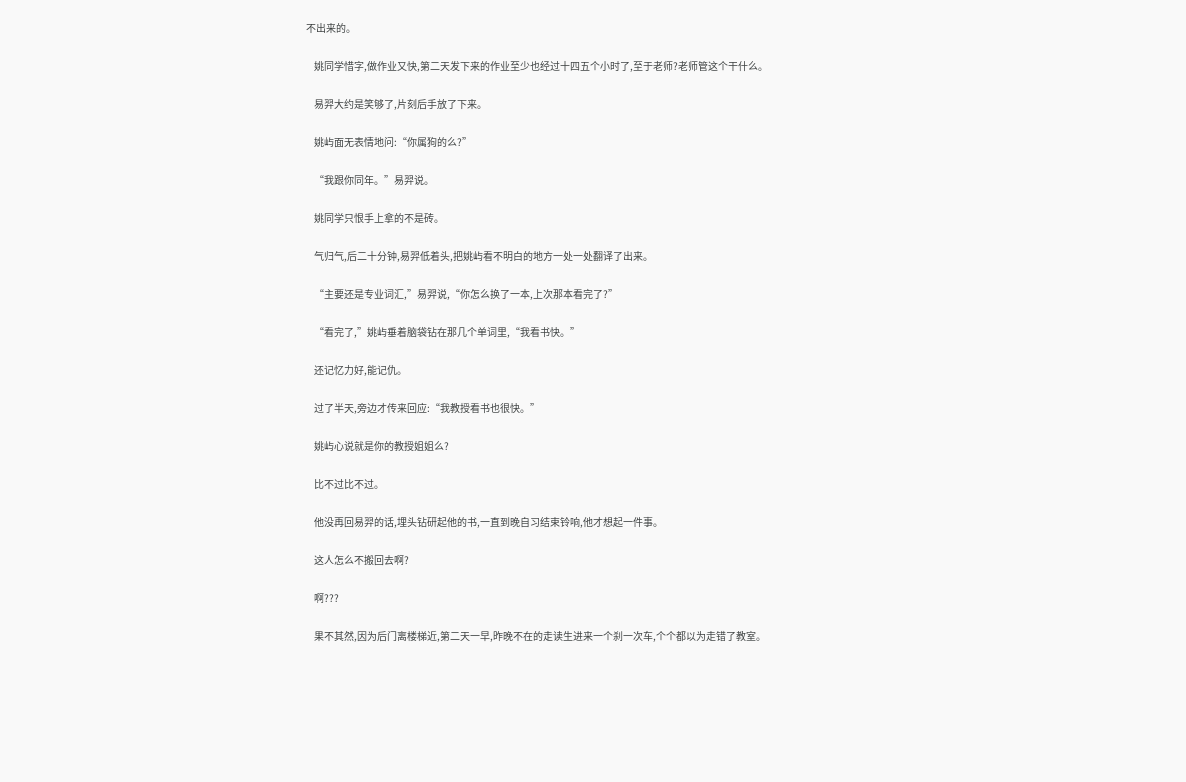不出来的。

    姚同学惜字,做作业又快,第二天发下来的作业至少也经过十四五个小时了,至于老师?老师管这个干什么。

    易羿大约是笑够了,片刻后手放了下来。

    姚屿面无表情地问:“你属狗的么?”

    “我跟你同年。”易羿说。

    姚同学只恨手上拿的不是砖。

    气归气,后二十分钟,易羿低着头,把姚屿看不明白的地方一处一处翻译了出来。

    “主要还是专业词汇,”易羿说,“你怎么换了一本,上次那本看完了?”

    “看完了,”姚屿垂着脑袋钻在那几个单词里,“我看书快。”

    还记忆力好,能记仇。

    过了半天,旁边才传来回应:“我教授看书也很快。”

    姚屿心说就是你的教授姐姐么?

    比不过比不过。

    他没再回易羿的话,埋头钻研起他的书,一直到晚自习结束铃响,他才想起一件事。

    这人怎么不搬回去啊?

    啊???

    果不其然,因为后门离楼梯近,第二天一早,昨晚不在的走读生进来一个刹一次车,个个都以为走错了教室。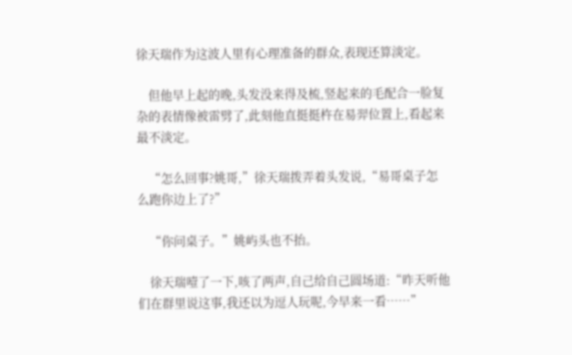徐天瑞作为这波人里有心理准备的群众,表现还算淡定。

    但他早上起的晚,头发没来得及梳,竖起来的毛配合一脸复杂的表情像被雷劈了,此刻他直挺挺杵在易羿位置上,看起来最不淡定。

    “怎么回事?姚哥,”徐天瑞拨弄着头发说,“易哥桌子怎么跑你边上了?”

    “你问桌子。”姚屿头也不抬。

    徐天瑞噎了一下,咳了两声,自己给自己圆场道:“昨天听他们在群里说这事,我还以为逗人玩呢,今早来一看……”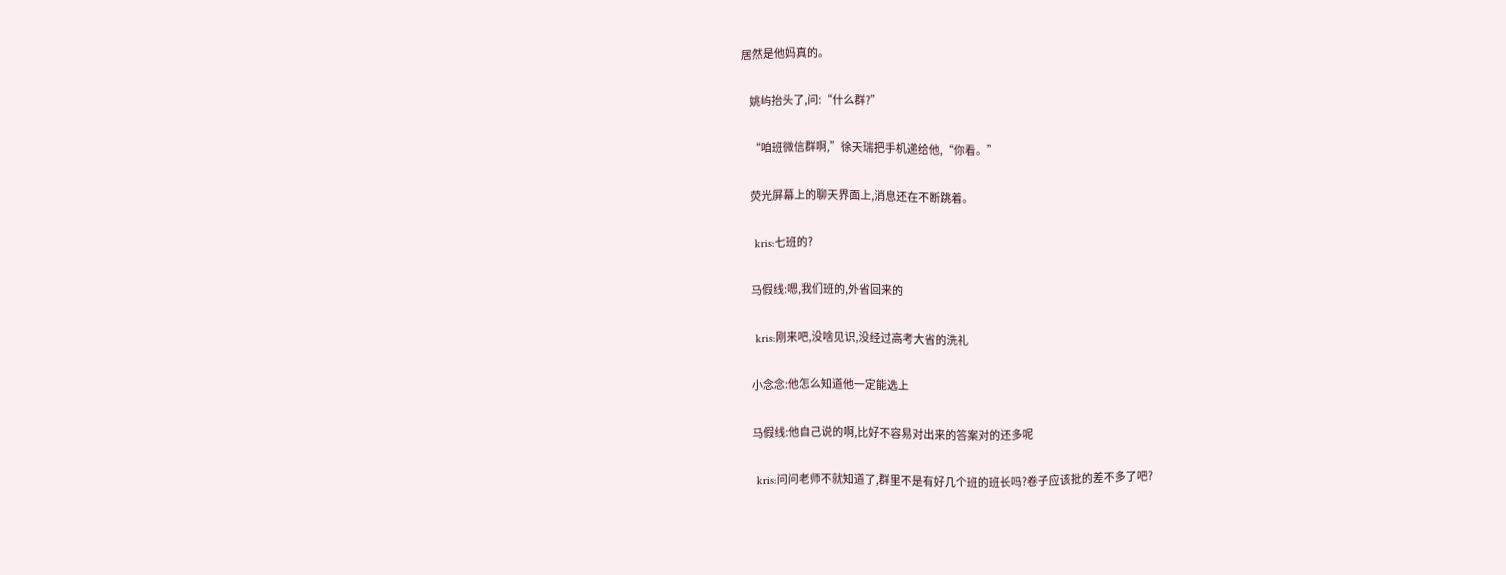居然是他妈真的。

    姚屿抬头了,问:“什么群?”

    “咱班微信群啊,”徐天瑞把手机递给他,“你看。”

    荧光屏幕上的聊天界面上,消息还在不断跳着。

    kris:七班的?

    马假线:嗯,我们班的,外省回来的

    kris:刚来吧,没啥见识,没经过高考大省的洗礼

    小念念:他怎么知道他一定能选上

    马假线:他自己说的啊,比好不容易对出来的答案对的还多呢

    kris:问问老师不就知道了,群里不是有好几个班的班长吗?卷子应该批的差不多了吧?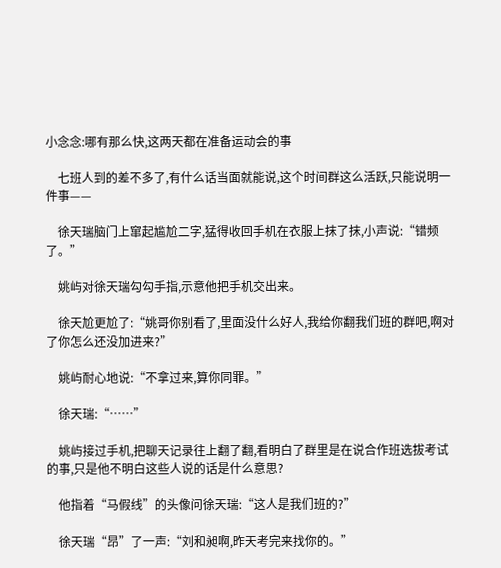小念念:哪有那么快,这两天都在准备运动会的事

    七班人到的差不多了,有什么话当面就能说,这个时间群这么活跃,只能说明一件事——

    徐天瑞脑门上窜起尴尬二字,猛得收回手机在衣服上抹了抹,小声说:“错频了。”

    姚屿对徐天瑞勾勾手指,示意他把手机交出来。

    徐天尬更尬了:“姚哥你别看了,里面没什么好人,我给你翻我们班的群吧,啊对了你怎么还没加进来?”

    姚屿耐心地说:“不拿过来,算你同罪。”

    徐天瑞:“……”

    姚屿接过手机,把聊天记录往上翻了翻,看明白了群里是在说合作班选拔考试的事,只是他不明白这些人说的话是什么意思?

    他指着“马假线”的头像问徐天瑞:“这人是我们班的?”

    徐天瑞“昂”了一声:“刘和昶啊,昨天考完来找你的。”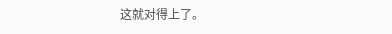这就对得上了。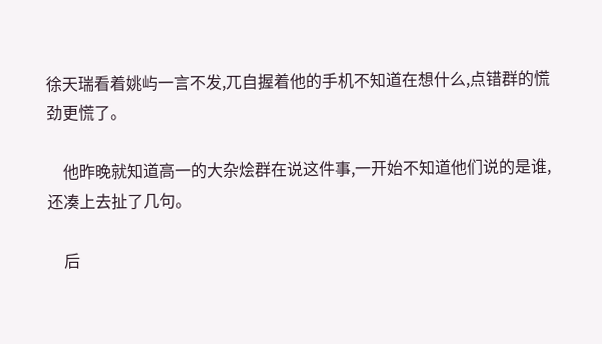徐天瑞看着姚屿一言不发,兀自握着他的手机不知道在想什么,点错群的慌劲更慌了。

    他昨晚就知道高一的大杂烩群在说这件事,一开始不知道他们说的是谁,还凑上去扯了几句。

    后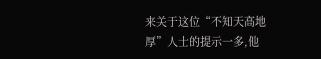来关于这位“不知天高地厚”人士的提示一多,他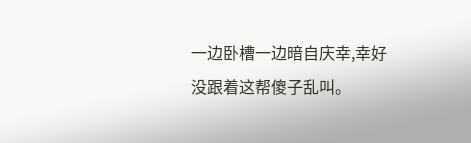一边卧槽一边暗自庆幸,幸好没跟着这帮傻子乱叫。